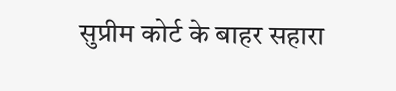सुप्रीम कोर्ट के बाहर सहारा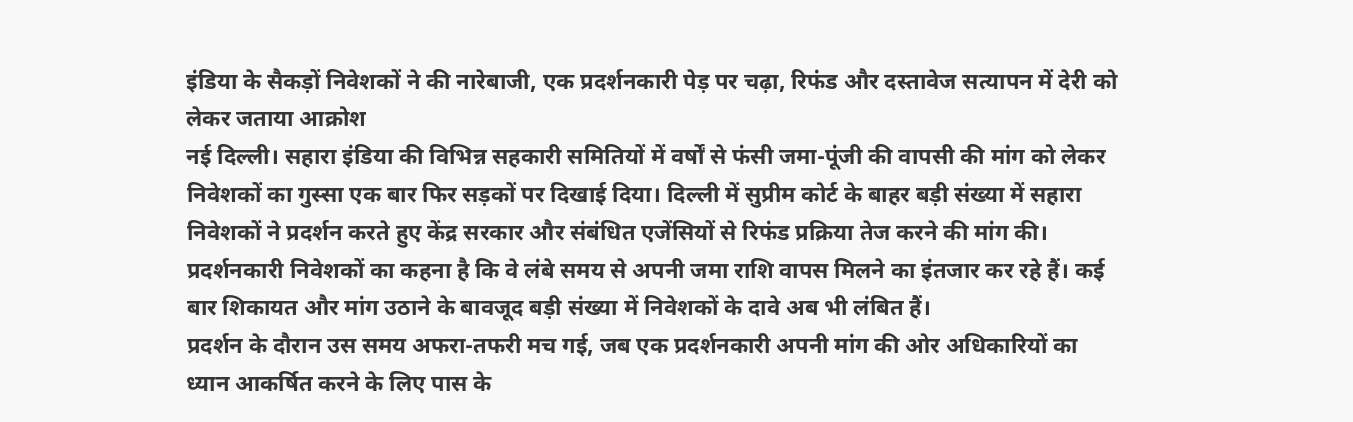इंडिया के सैकड़ों निवेशकों ने की नारेबाजी, एक प्रदर्शनकारी पेड़ पर चढ़ा, रिफंड और दस्तावेज सत्यापन में देरी को लेकर जताया आक्रोश
नई दिल्ली। सहारा इंडिया की विभिन्न सहकारी समितियों में वर्षों से फंसी जमा-पूंजी की वापसी की मांग को लेकर निवेशकों का गुस्सा एक बार फिर सड़कों पर दिखाई दिया। दिल्ली में सुप्रीम कोर्ट के बाहर बड़ी संख्या में सहारा निवेशकों ने प्रदर्शन करते हुए केंद्र सरकार और संबंधित एजेंसियों से रिफंड प्रक्रिया तेज करने की मांग की।
प्रदर्शनकारी निवेशकों का कहना है कि वे लंबे समय से अपनी जमा राशि वापस मिलने का इंतजार कर रहे हैं। कई बार शिकायत और मांग उठाने के बावजूद बड़ी संख्या में निवेशकों के दावे अब भी लंबित हैं।
प्रदर्शन के दौरान उस समय अफरा-तफरी मच गई, जब एक प्रदर्शनकारी अपनी मांग की ओर अधिकारियों का ध्यान आकर्षित करने के लिए पास के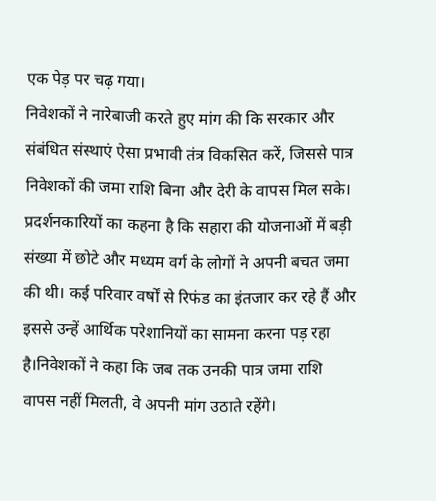एक पेड़ पर चढ़ गया।
निवेशकों ने नारेबाजी करते हुए मांग की कि सरकार और संबंधित संस्थाएं ऐसा प्रभावी तंत्र विकसित करें, जिससे पात्र निवेशकों की जमा राशि बिना और देरी के वापस मिल सके।
प्रदर्शनकारियों का कहना है कि सहारा की योजनाओं में बड़ी संख्या में छोटे और मध्यम वर्ग के लोगों ने अपनी बचत जमा की थी। कई परिवार वर्षों से रिफंड का इंतजार कर रहे हैं और इससे उन्हें आर्थिक परेशानियों का सामना करना पड़ रहा है।निवेशकों ने कहा कि जब तक उनकी पात्र जमा राशि वापस नहीं मिलती, वे अपनी मांग उठाते रहेंगे।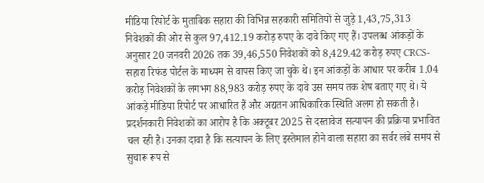मीडिया रिपोर्ट के मुताबिक सहारा की विभिन्न सहकारी समितियों से जुड़े 1,43,75,313 निवेशकों की ओर से कुल 97,412.19 करोड़ रुपए के दावे किए गए हैं। उपलब्ध आंकड़ों के अनुसार 20 जनवरी 2026 तक 39,46,550 निवेशकों को 8,429.42 करोड़ रुपए CRCS-सहारा रिफंड पोर्टल के माध्यम से वापस किए जा चुके थे। इन आंकड़ों के आधार पर करीब 1.04 करोड़ निवेशकों के लगभग 88,983 करोड़ रुपए के दावे उस समय तक शेष बताए गए थे। ये आंकड़े मीडिया रिपोर्ट पर आधारित हैं और अद्यतन आधिकारिक स्थिति अलग हो सकती है।
प्रदर्शनकारी निवेशकों का आरोप है कि अक्टूबर 2025 से दस्तावेज सत्यापन की प्रक्रिया प्रभावित चल रही है। उनका दावा है कि सत्यापन के लिए इस्तेमाल होने वाला सहारा का सर्वर लंबे समय से सुचारू रूप से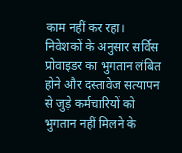काम नहीं कर रहा।
निवेशकों के अनुसार सर्विस प्रोवाइडर का भुगतान लंबित होने और दस्तावेज सत्यापन से जुड़े कर्मचारियों को भुगतान नहीं मिलने के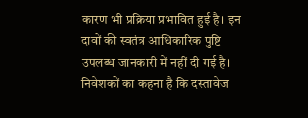कारण भी प्रक्रिया प्रभावित हुई है। इन दावों की स्वतंत्र आधिकारिक पुष्टि उपलब्ध जानकारी में नहीं दी गई है।
निवेशकों का कहना है कि दस्तावेज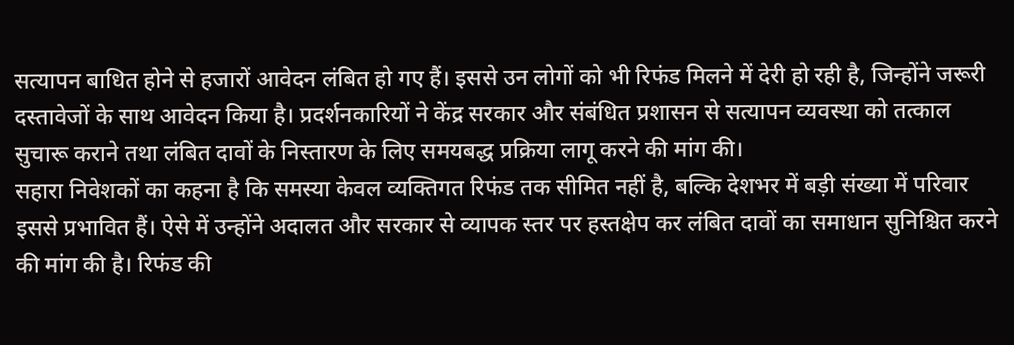सत्यापन बाधित होने से हजारों आवेदन लंबित हो गए हैं। इससे उन लोगों को भी रिफंड मिलने में देरी हो रही है, जिन्होंने जरूरी दस्तावेजों के साथ आवेदन किया है। प्रदर्शनकारियों ने केंद्र सरकार और संबंधित प्रशासन से सत्यापन व्यवस्था को तत्काल सुचारू कराने तथा लंबित दावों के निस्तारण के लिए समयबद्ध प्रक्रिया लागू करने की मांग की।
सहारा निवेशकों का कहना है कि समस्या केवल व्यक्तिगत रिफंड तक सीमित नहीं है, बल्कि देशभर में बड़ी संख्या में परिवार इससे प्रभावित हैं। ऐसे में उन्होंने अदालत और सरकार से व्यापक स्तर पर हस्तक्षेप कर लंबित दावों का समाधान सुनिश्चित करने की मांग की है। रिफंड की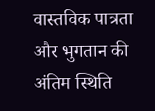वास्तविक पात्रता और भुगतान की अंतिम स्थिति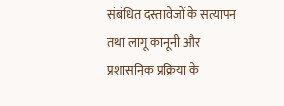संबंधित दस्तावेजों के सत्यापन तथा लागू कानूनी और प्रशासनिक प्रक्रिया के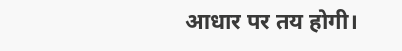आधार पर तय होगी।